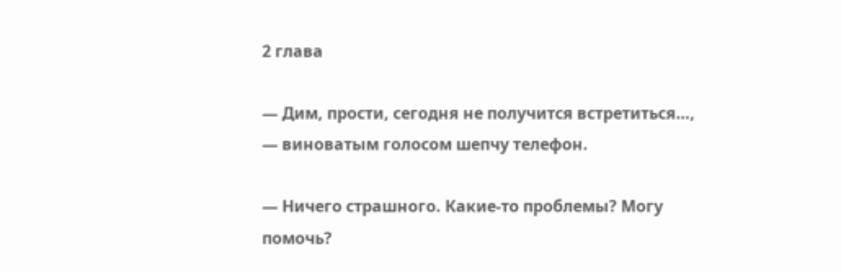2 глава

— Дим, прости, сегодня не получится встретиться…, — виноватым голосом шепчу телефон.

— Ничего страшного. Какие-то проблемы? Могу помочь?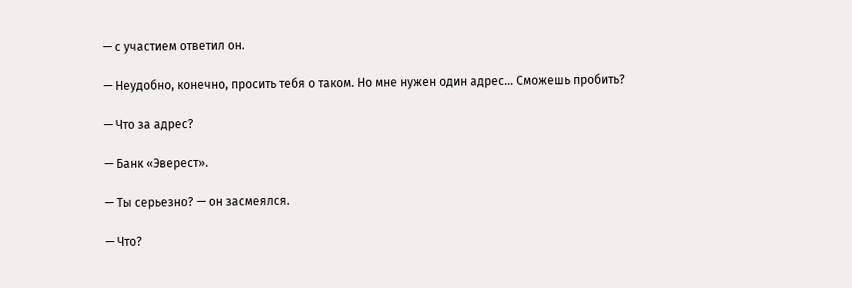— с участием ответил он.

— Неудобно, конечно, просить тебя о таком. Но мне нужен один адрес… Сможешь пробить?

— Что за адрес?

— Банк «Эверест».

— Ты серьезно? — он засмеялся.

— Что?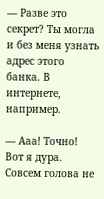— Разве это секрет? Ты могла и без меня узнать адрес этого банка. В интернете, например.

— Ааа! Точно! Вот я дура. Совсем голова не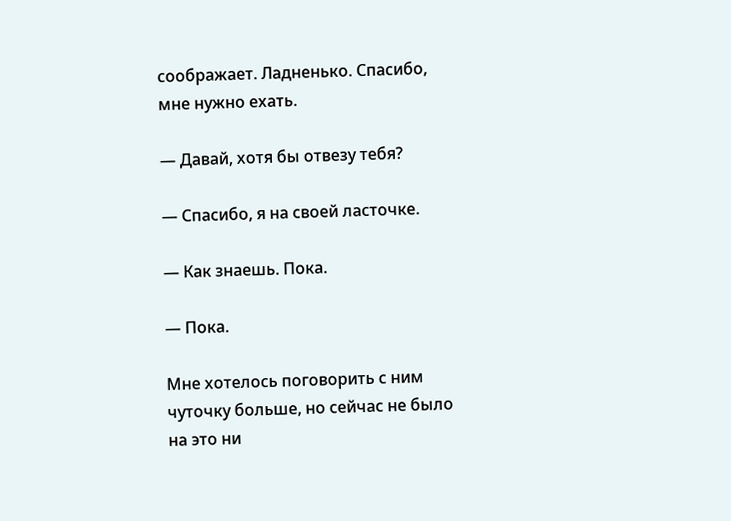соображает. Ладненько. Спасибо, мне нужно ехать.

— Давай, хотя бы отвезу тебя?

— Спасибо, я на своей ласточке.

— Как знаешь. Пока.

— Пока.

Мне хотелось поговорить с ним чуточку больше, но сейчас не было на это ни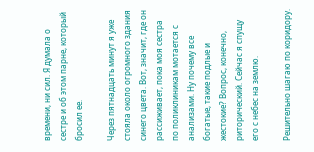времени, ни сил. Я думала о сестре и об этом парне, который бросил ее.

Через пятнадцать минут я уже стояла около огромного здания синего цвета. Вот, значит, где он рассиживает, пока моя сестра по поликлиникам мотается с анализами. Ну почему все богатые, такие подлые и жестокие? Вопрос, конечно, риторический. Сейчас я спущу его с небес на землю.

Решительно шагаю по коридору.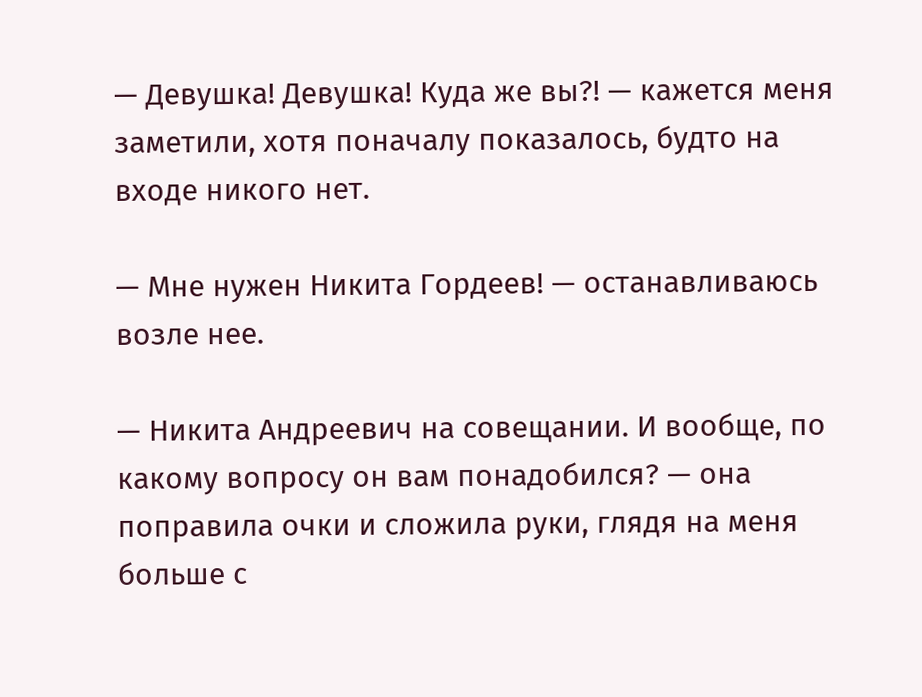— Девушка! Девушка! Куда же вы?! — кажется меня заметили, хотя поначалу показалось, будто на входе никого нет.

— Мне нужен Никита Гордеев! — останавливаюсь возле нее.

— Никита Андреевич на совещании. И вообще, по какому вопросу он вам понадобился? — она поправила очки и сложила руки, глядя на меня больше с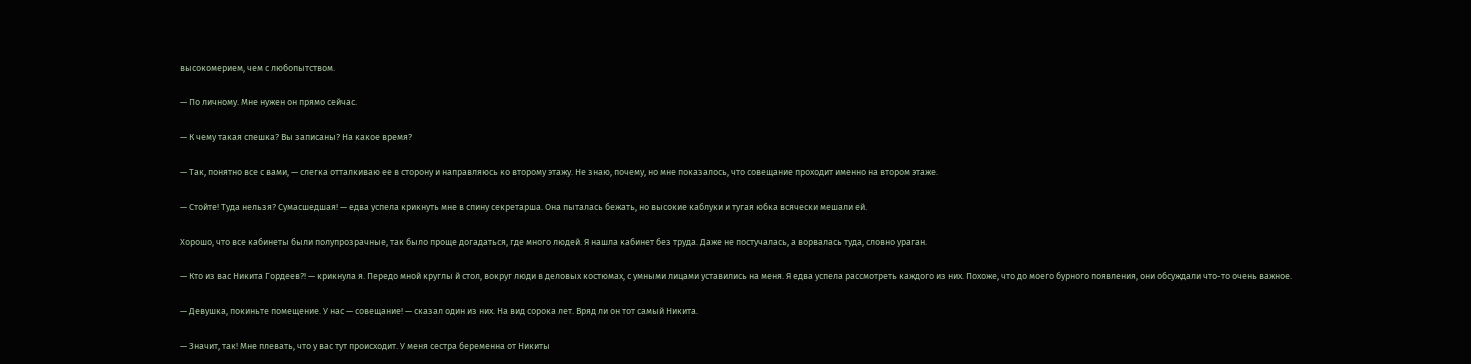высокомерием, чем с любопытством.

— По личному. Мне нужен он прямо сейчас.

— К чему такая спешка? Вы записаны? На какое время?

— Так, понятно все с вами, — слегка отталкиваю ее в сторону и направляюсь ко второму этажу. Не знаю, почему, но мне показалось, что совещание проходит именно на втором этаже.

— Стойте! Туда нельзя? Сумасшедшая! — едва успела крикнуть мне в спину секретарша. Она пыталась бежать, но высокие каблуки и тугая юбка всячески мешали ей.

Хорошо, что все кабинеты были полупрозрачные, так было проще догадаться, где много людей. Я нашла кабинет без труда. Даже не постучалась, а ворвалась туда, словно ураган.

— Кто из вас Никита Гордеев?! — крикнула я. Передо мной круглы й стол, вокруг люди в деловых костюмах, с умными лицами уставились на меня. Я едва успела рассмотреть каждого из них. Похоже, что до моего бурного появления, они обсуждали что-то очень важное.

— Девушка, покиньте помещение. У нас — совещание! — сказал один из них. На вид сорока лет. Вряд ли он тот самый Никита.

— Значит, так! Мне плевать, что у вас тут происходит. У меня сестра беременна от Никиты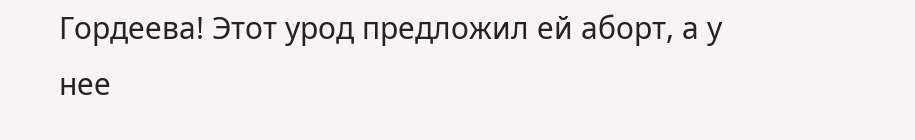Гордеева! Этот урод предложил ей аборт, а у нее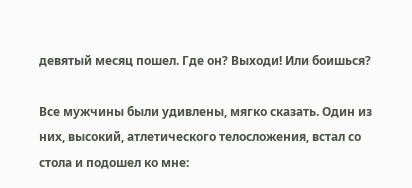девятый месяц пошел. Где он? Выходи! Или боишься?

Все мужчины были удивлены, мягко сказать. Один из них, высокий, атлетического телосложения, встал со стола и подошел ко мне: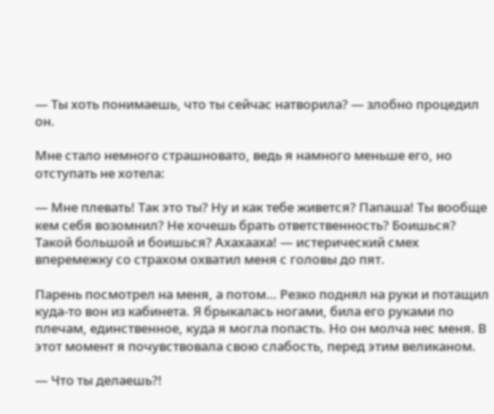— Ты хоть понимаешь, что ты сейчас натворила? — злобно процедил он.

Мне стало немного страшновато, ведь я намного меньше его, но отступать не хотела:

— Мне плевать! Так это ты? Ну и как тебе живется? Папаша! Ты вообще кем себя возомнил? Не хочешь брать ответственность? Боишься? Такой большой и боишься? Ахахааха! — истерический смех вперемежку со страхом охватил меня с головы до пят.

Парень посмотрел на меня, а потом… Резко поднял на руки и потащил куда-то вон из кабинета. Я брыкалась ногами, била его руками по плечам, единственное, куда я могла попасть. Но он молча нес меня. В этот момент я почувствовала свою слабость, перед этим великаном.

— Что ты делаешь?!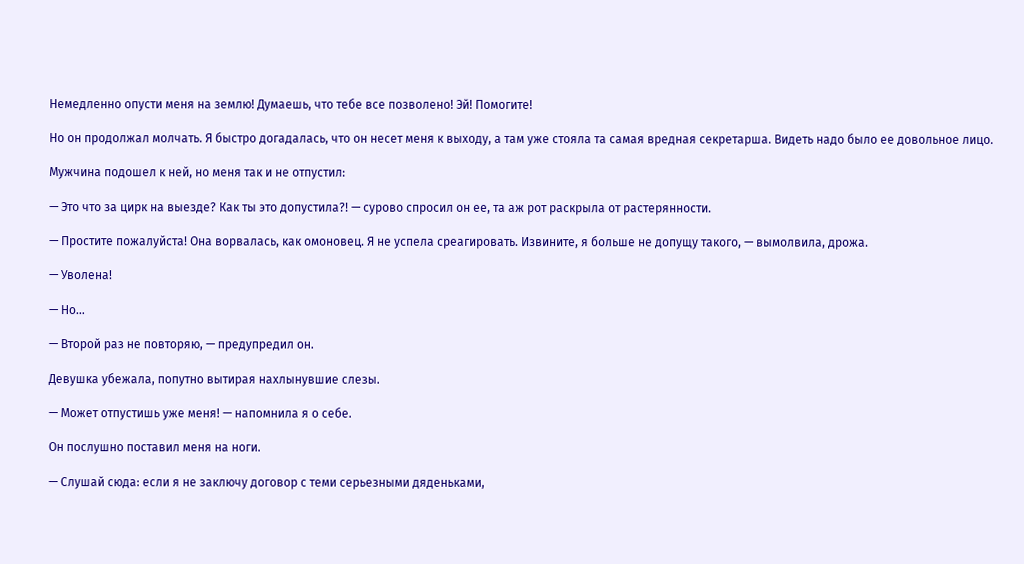Немедленно опусти меня на землю! Думаешь, что тебе все позволено! Эй! Помогите!

Но он продолжал молчать. Я быстро догадалась, что он несет меня к выходу, а там уже стояла та самая вредная секретарша. Видеть надо было ее довольное лицо.

Мужчина подошел к ней, но меня так и не отпустил:

— Это что за цирк на выезде? Как ты это допустила?! — сурово спросил он ее, та аж рот раскрыла от растерянности.

— Простите пожалуйста! Она ворвалась, как омоновец. Я не успела среагировать. Извините, я больше не допущу такого, — вымолвила, дрожа.

— Уволена!

— Но…

— Второй раз не повторяю, — предупредил он.

Девушка убежала, попутно вытирая нахлынувшие слезы.

— Может отпустишь уже меня! — напомнила я о себе.

Он послушно поставил меня на ноги.

— Слушай сюда: если я не заключу договор с теми серьезными дяденьками,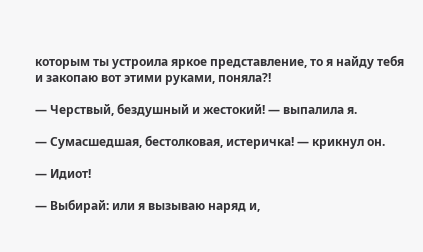которым ты устроила яркое представление, то я найду тебя и закопаю вот этими руками, поняла?!

— Черствый, бездушный и жестокий! — выпалила я.

— Сумасшедшая, бестолковая, истеричка! — крикнул он.

— Идиот!

— Выбирай: или я вызываю наряд и,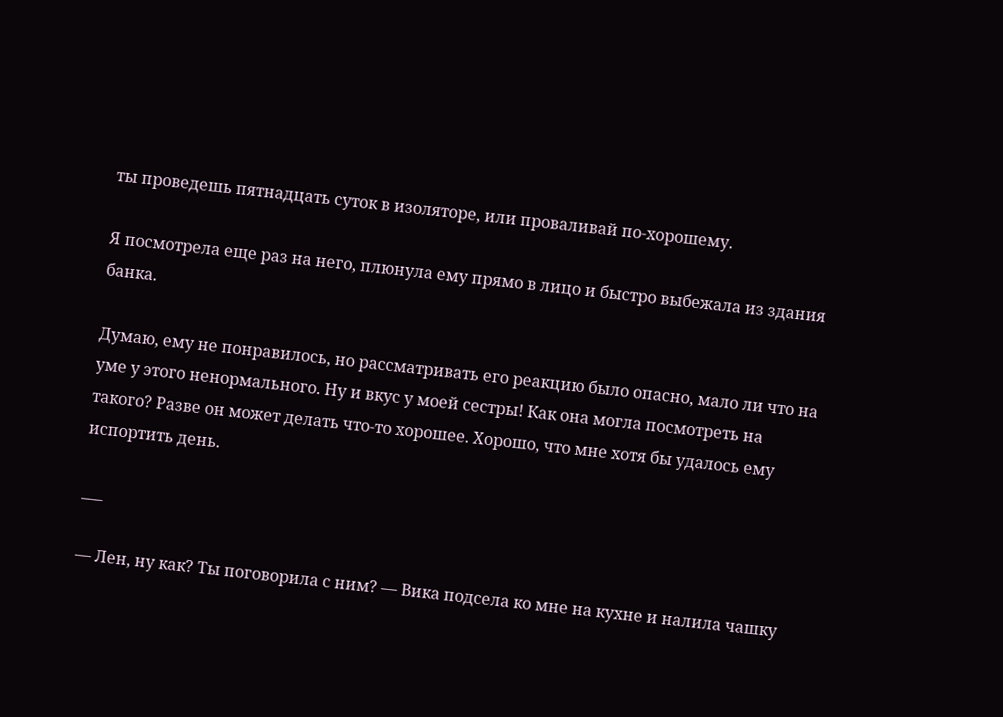ты проведешь пятнадцать суток в изоляторе, или проваливай по-хорошему.

Я посмотрела еще раз на него, плюнула ему прямо в лицо и быстро выбежала из здания банка.

Думаю, ему не понравилось, но рассматривать его реакцию было опасно, мало ли что на уме у этого ненормального. Ну и вкус у моей сестры! Как она могла посмотреть на такого? Разве он может делать что-то хорошее. Хорошо, что мне хотя бы удалось ему испортить день.

___

— Лен, ну как? Ты поговорила с ним? — Вика подсела ко мне на кухне и налила чашку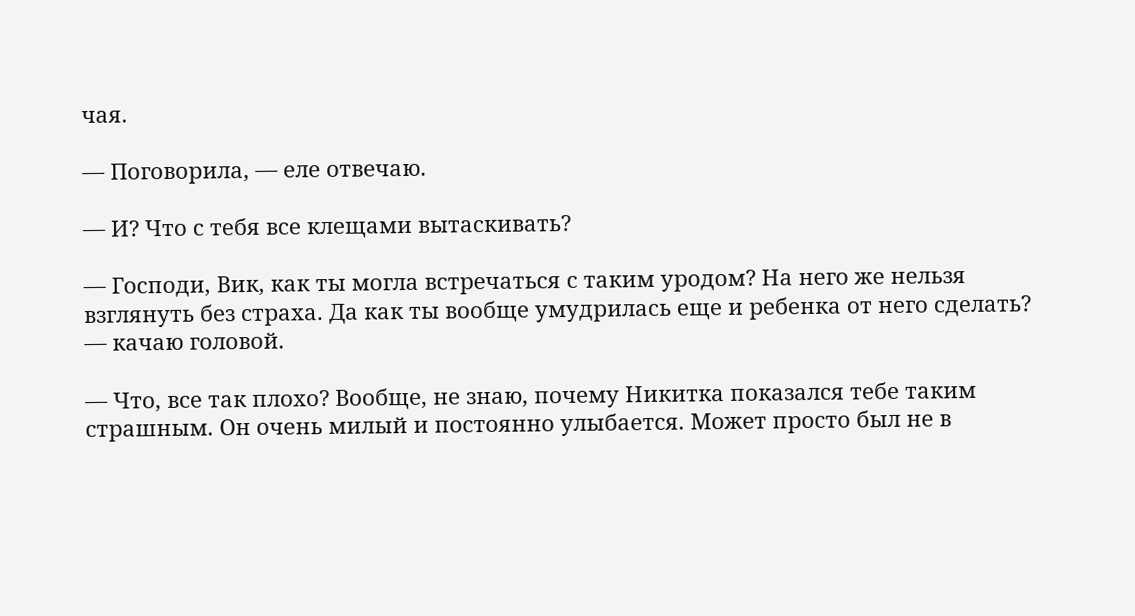чая.

— Поговорила, — еле отвечаю.

— И? Что с тебя все клещами вытаскивать?

— Господи, Вик, как ты могла встречаться с таким уродом? На него же нельзя взглянуть без страха. Да как ты вообще умудрилась еще и ребенка от него сделать? — качаю головой.

— Что, все так плохо? Вообще, не знаю, почему Никитка показался тебе таким страшным. Он очень милый и постоянно улыбается. Может просто был не в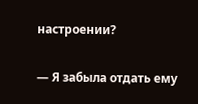настроении?

— Я забыла отдать ему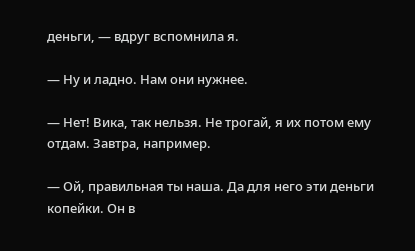деньги, — вдруг вспомнила я.

— Ну и ладно. Нам они нужнее.

— Нет! Вика, так нельзя. Не трогай, я их потом ему отдам. Завтра, например.

— Ой, правильная ты наша. Да для него эти деньги копейки. Он в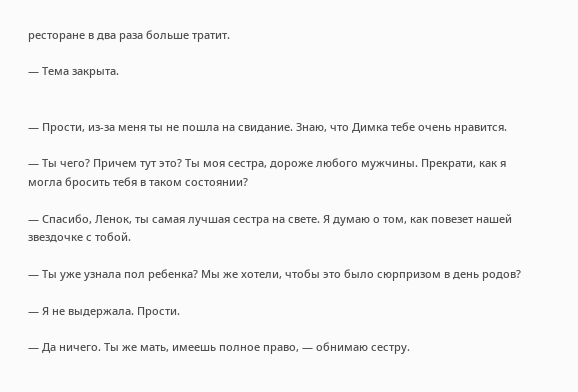ресторане в два раза больше тратит.

— Тема закрыта.


— Прости, из-за меня ты не пошла на свидание. Знаю, что Димка тебе очень нравится.

— Ты чего? Причем тут это? Ты моя сестра, дороже любого мужчины. Прекрати, как я могла бросить тебя в таком состоянии?

— Спасибо, Ленок, ты самая лучшая сестра на свете. Я думаю о том, как повезет нашей звездочке с тобой.

— Ты уже узнала пол ребенка? Мы же хотели, чтобы это было сюрпризом в день родов?

— Я не выдержала. Прости.

— Да ничего. Ты же мать, имеешь полное право, — обнимаю сестру.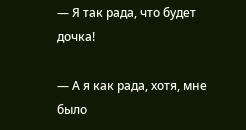— Я так рада, что будет дочка!

— А я как рада, хотя, мне было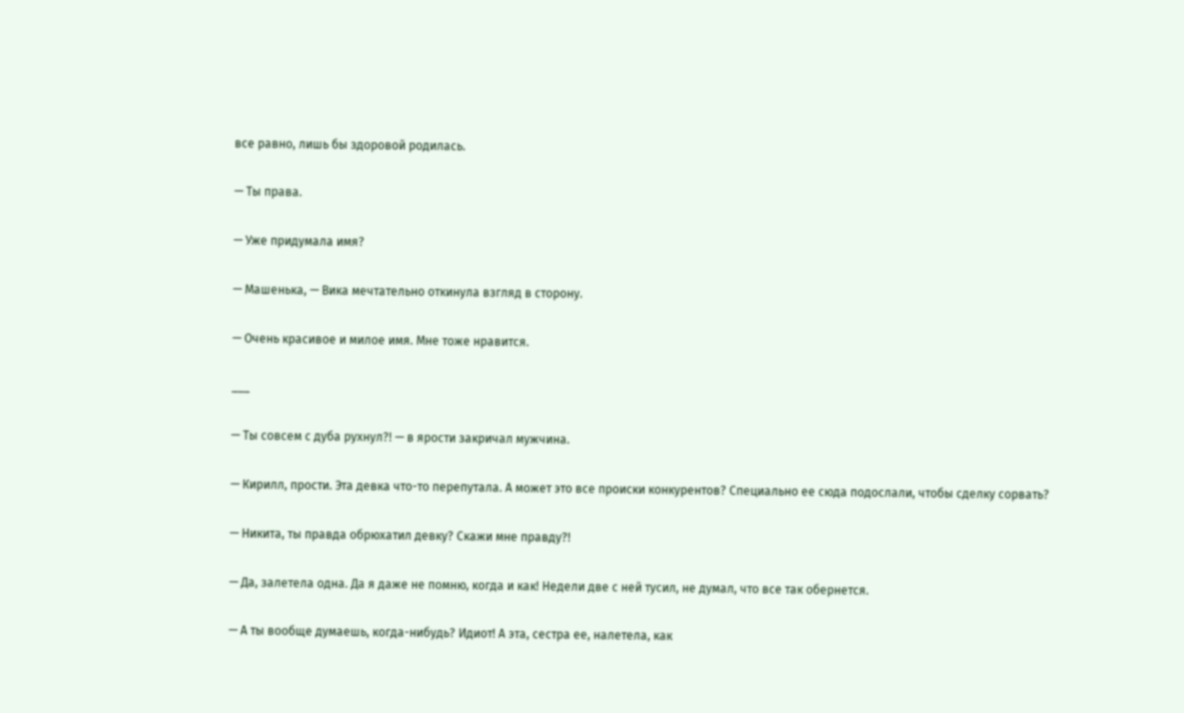все равно, лишь бы здоровой родилась.

— Ты права.

— Уже придумала имя?

— Машенька, — Вика мечтательно откинула взгляд в сторону.

— Очень красивое и милое имя. Мне тоже нравится.

___

— Ты совсем с дуба рухнул?! — в ярости закричал мужчина.

— Кирилл, прости. Эта девка что-то перепутала. А может это все происки конкурентов? Специально ее сюда подослали, чтобы сделку сорвать?

— Никита, ты правда обрюхатил девку? Скажи мне правду?!

— Да, залетела одна. Да я даже не помню, когда и как! Недели две с ней тусил, не думал, что все так обернется.

— А ты вообще думаешь, когда-нибудь? Идиот! А эта, сестра ее, налетела, как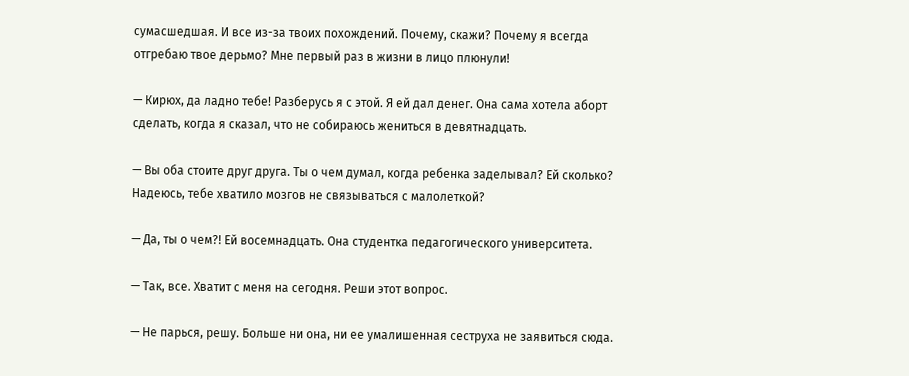сумасшедшая. И все из-за твоих похождений. Почему, скажи? Почему я всегда отгребаю твое дерьмо? Мне первый раз в жизни в лицо плюнули!

— Кирюх, да ладно тебе! Разберусь я с этой. Я ей дал денег. Она сама хотела аборт сделать, когда я сказал, что не собираюсь жениться в девятнадцать.

— Вы оба стоите друг друга. Ты о чем думал, когда ребенка заделывал? Ей сколько? Надеюсь, тебе хватило мозгов не связываться с малолеткой?

— Да, ты о чем?! Ей восемнадцать. Она студентка педагогического университета.

— Так, все. Хватит с меня на сегодня. Реши этот вопрос.

— Не парься, решу. Больше ни она, ни ее умалишенная сеструха не заявиться сюда.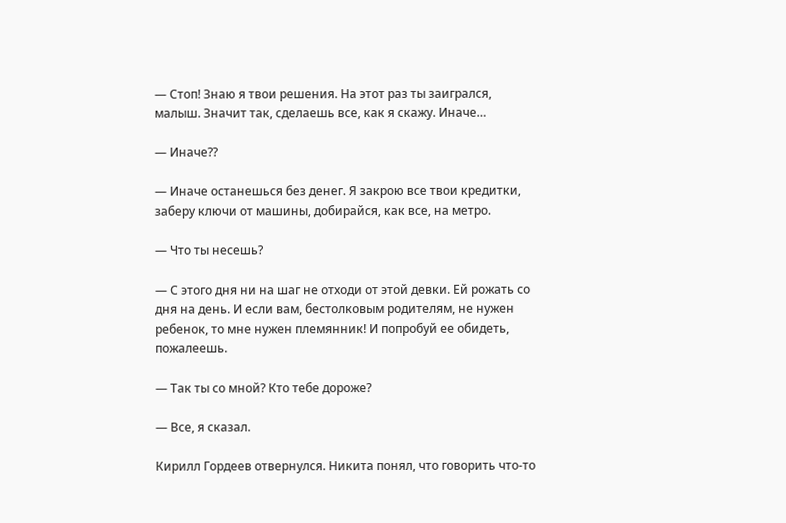— Стоп! Знаю я твои решения. На этот раз ты заигрался, малыш. Значит так, сделаешь все, как я скажу. Иначе…

— Иначе??

— Иначе останешься без денег. Я закрою все твои кредитки, заберу ключи от машины, добирайся, как все, на метро.

— Что ты несешь?

— С этого дня ни на шаг не отходи от этой девки. Ей рожать со дня на день. И если вам, бестолковым родителям, не нужен ребенок, то мне нужен племянник! И попробуй ее обидеть, пожалеешь.

— Так ты со мной? Кто тебе дороже?

— Все, я сказал.

Кирилл Гордеев отвернулся. Никита понял, что говорить что-то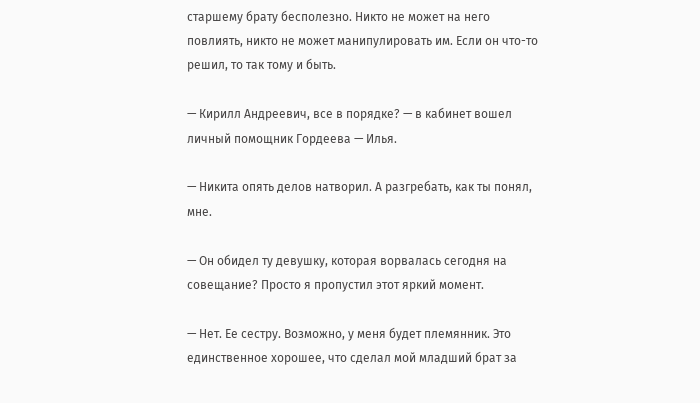старшему брату бесполезно. Никто не может на него повлиять, никто не может манипулировать им. Если он что-то решил, то так тому и быть.

— Кирилл Андреевич, все в порядке? — в кабинет вошел личный помощник Гордеева — Илья.

— Никита опять делов натворил. А разгребать, как ты понял, мне.

— Он обидел ту девушку, которая ворвалась сегодня на совещание? Просто я пропустил этот яркий момент.

— Нет. Ее сестру. Возможно, у меня будет племянник. Это единственное хорошее, что сделал мой младший брат за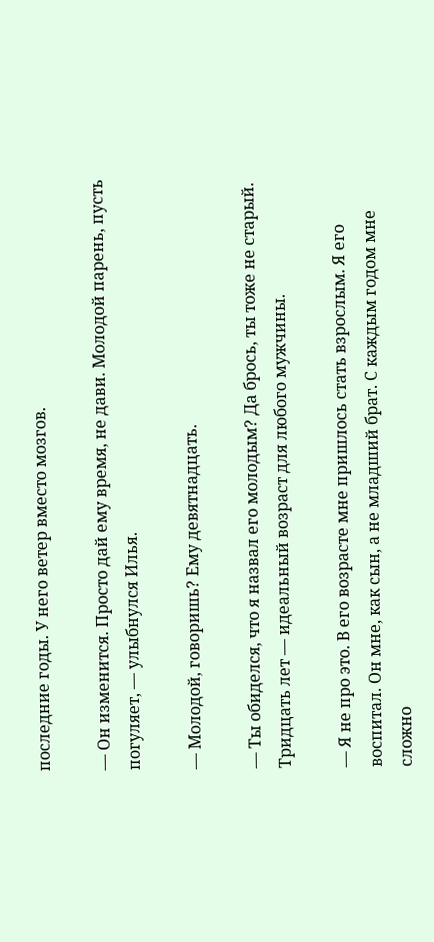последние годы. У него ветер вместо мозгов.

— Он изменится. Просто дай ему время, не дави. Молодой парень, пусть погуляет, — улыбнулся Илья.

— Молодой, говоришь? Ему девятнадцать.

— Ты обиделся, что я назвал его молодым? Да брось, ты тоже не старый. Тридцать лет — идеальный возраст для любого мужчины.

— Я не про это. В его возрасте мне пришлось стать взрослым. Я его воспитал. Он мне, как сын, а не младший брат. С каждым годом мне сложно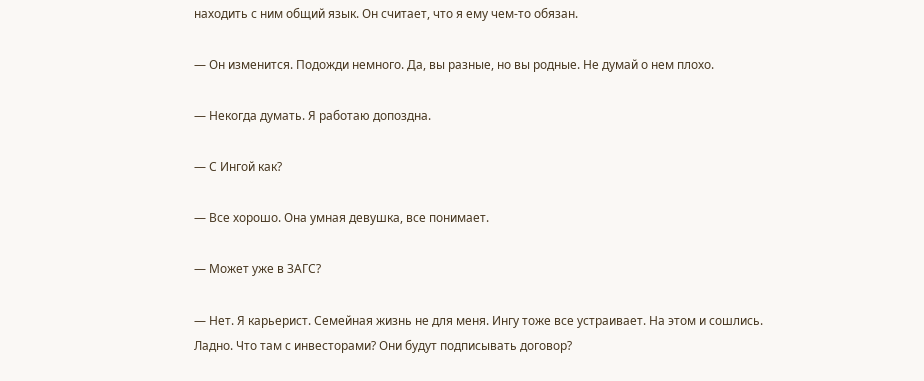находить с ним общий язык. Он считает, что я ему чем-то обязан.

— Он изменится. Подожди немного. Да, вы разные, но вы родные. Не думай о нем плохо.

— Некогда думать. Я работаю допоздна.

— С Ингой как?

— Все хорошо. Она умная девушка, все понимает.

— Может уже в ЗАГС?

— Нет. Я карьерист. Семейная жизнь не для меня. Ингу тоже все устраивает. На этом и сошлись. Ладно. Что там с инвесторами? Они будут подписывать договор?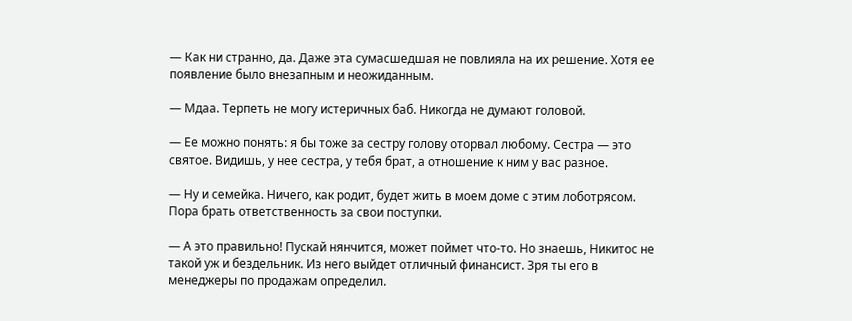— Как ни странно, да. Даже эта сумасшедшая не повлияла на их решение. Хотя ее появление было внезапным и неожиданным.

— Мдаа. Терпеть не могу истеричных баб. Никогда не думают головой.

— Ее можно понять: я бы тоже за сестру голову оторвал любому. Сестра — это святое. Видишь, у нее сестра, у тебя брат, а отношение к ним у вас разное.

— Ну и семейка. Ничего, как родит, будет жить в моем доме с этим лоботрясом. Пора брать ответственность за свои поступки.

— А это правильно! Пускай нянчится, может поймет что-то. Но знаешь, Никитос не такой уж и бездельник. Из него выйдет отличный финансист. Зря ты его в менеджеры по продажам определил.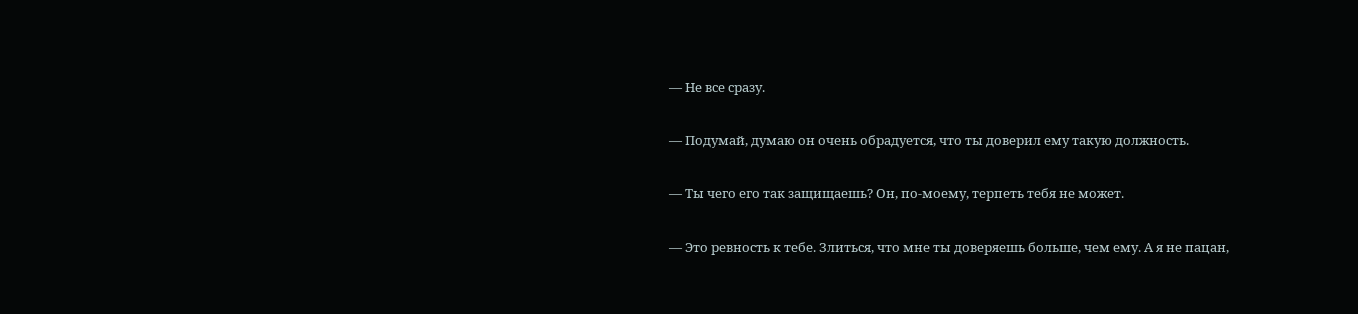— Не все сразу.

— Подумай, думаю он очень обрадуется, что ты доверил ему такую должность.

— Ты чего его так защищаешь? Он, по-моему, терпеть тебя не может.

— Это ревность к тебе. Злиться, что мне ты доверяешь больше, чем ему. А я не пацан,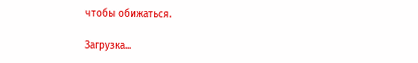чтобы обижаться.

Загрузка...